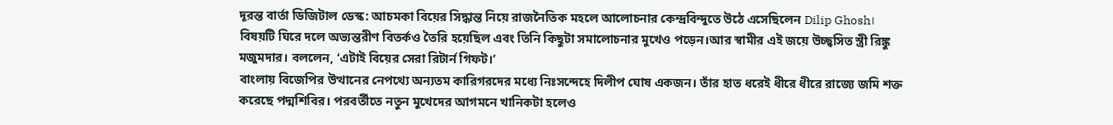দূরন্ত বার্তা ডিজিটাল ডেস্ক: আচমকা বিয়ের সিদ্ধান্ত নিয়ে রাজনৈতিক মহলে আলোচনার কেন্দ্রবিন্দুতে উঠে এসেছিলেন Dilip Ghosh। বিষয়টি ঘিরে দলে অভ্যন্তরীণ বিতর্কও তৈরি হয়েছিল এবং তিনি কিছুটা সমালোচনার মুখেও পড়েন।আর স্বামীর এই জয়ে উচ্ছ্বসিত স্ত্রী রিঙ্কু মজুমদার। বললেন, ‘এটাই বিয়ের সেরা রিটার্ন গিফট।’
বাংলায় বিজেপির উত্থানের নেপথ্যে অন্যতম কারিগরদের মধ্যে নিঃসন্দেহে দিলীপ ঘোষ একজন। তাঁর হাত ধরেই ধীরে ধীরে রাজ্যে জমি শক্ত করেছে পদ্মশিবির। পরবর্তীতে নতুন মুখেদের আগমনে খানিকটা হলেও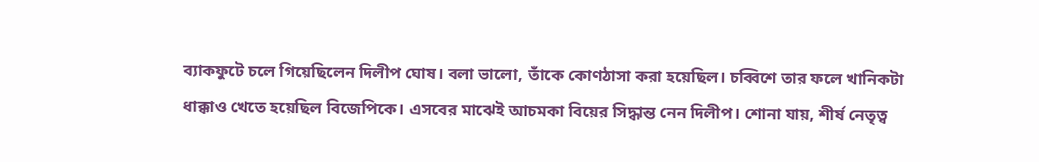ব্যাকফুটে চলে গিয়েছিলেন দিলীপ ঘোষ। বলা ভালো, তাঁকে কোণঠাসা করা হয়েছিল। চব্বিশে তার ফলে খানিকটা ধাক্কাও খেতে হয়েছিল বিজেপিকে। এসবের মাঝেই আচমকা বিয়ের সিদ্ধান্ত নেন দিলীপ। শোনা যায়, শীর্ষ নেতৃত্ব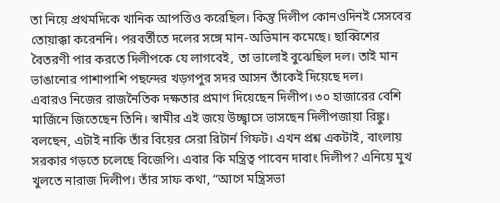তা নিয়ে প্রথমদিকে খানিক আপত্তিও করেছিল। কিন্তু দিলীপ কোনওদিনই সেসবের তোয়াক্কা করেননি। পরবর্তীতে দলের সঙ্গে মান-অভিমান কমেছে। ছাব্বিশের বৈতরণী পার করতে দিলীপকে যে লাগবেই, তা ভালোই বুঝেছিল দল। তাই মান ভাঙানোর পাশাপাশি পছন্দের খড়গপুর সদর আসন তাঁকেই দিয়েছে দল।
এবারও নিজের রাজনৈতিক দক্ষতার প্রমাণ দিয়েছেন দিলীপ। ৩০ হাজারের বেশি মার্জিনে জিতেছেন তিনি। স্বামীর এই জয়ে উচ্ছ্বাসে ভাসছেন দিলীপজায়া রিঙ্কু। বলছেন, এটাই নাকি তাঁর বিয়ের সেরা রিটার্ন গিফট। এখন প্রশ্ন একটাই, বাংলায় সরকার গড়তে চলেছে বিজেপি। এবার কি মন্ত্রিত্ব পাবেন দাবাং দিলীপ? এনিয়ে মুখ খুলতে নারাজ দিলীপ। তাঁর সাফ কথা, “আগে মন্ত্রিসভা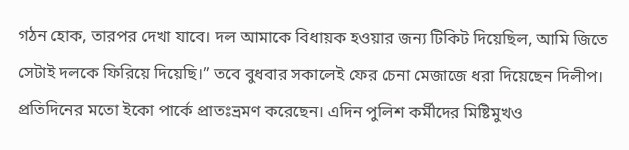গঠন হোক, তারপর দেখা যাবে। দল আমাকে বিধায়ক হওয়ার জন্য টিকিট দিয়েছিল, আমি জিতে সেটাই দলকে ফিরিয়ে দিয়েছি।” তবে বুধবার সকালেই ফের চেনা মেজাজে ধরা দিয়েছেন দিলীপ। প্রতিদিনের মতো ইকো পার্কে প্রাতঃভ্রমণ করেছেন। এদিন পুলিশ কর্মীদের মিষ্টিমুখও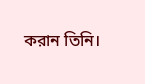করান তিনি।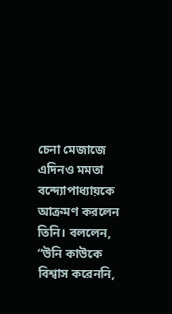চেনা মেজাজে এদিনও মমতা বন্দ্যোপাধ্যায়কে আক্রমণ করলেন তিনি। বললেন, “উনি কাউকে বিশ্বাস করেননি,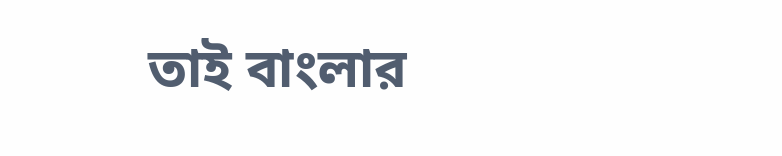তাই বাংলার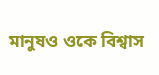মানুষও ওকে বিশ্বাস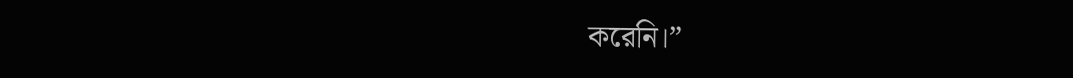করেনি।”